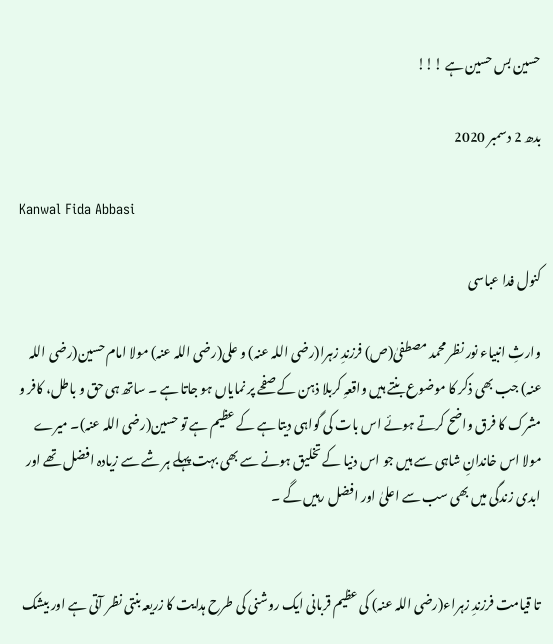حسین بس حسین ہے !!!

بدھ 2 دسمبر 2020

Kanwal Fida Abbasi

کنول فدا عباسی

وارثِ انبیاء نور نظر محمد مصطفیٰ(ص) فرزندِ زہرا(رضی اللہ عنہ) و علی(رضی اللہ عنہ) مولا امام حسین(رضی اللہ عنہ) جب بھی ذکر کا موضوع بنتے ہیں واقعہِ کربلا ذہن کے صفحے پر نمایاں ہو جاتا ہے ۔ ساتھ ہی حق و باطل، کافر و مشرک کا فرق واضح کرتے ہوئے اس بات کی گواہی دیتا ہے کے عظیم ہے تو حسین(رضی اللہ عنہ)۔ میرے مولا اس خاندانِ شاہی سے ہیں جو اس دنیا کے تخلیق ہونے سے بھی بہت پہلے ہر شے سے زیادہ افضل تھے اور ابدی زندگی میں بھی سب سے اعلیٰ اور افضل رہیں گے ۔


تا قیامت فرزندِ زہراء(رضی اللہ عنہ) کی عظیم قربانی ایک روشنی کی طرح ہدایت کا زریعہ بنتی نظر آتی ہے اور بیشک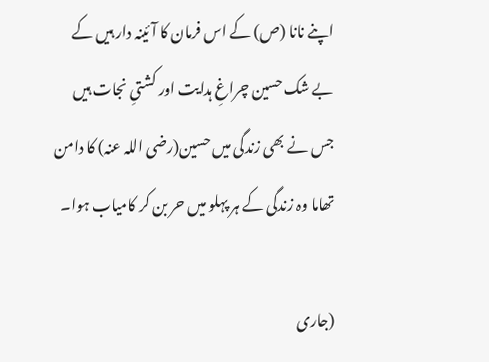اپنے نانا (ص) کے اس فرمان کا آئینہ دار ہیں کے
بے شک حسین چراغِ ہدایت اور کشتیِ نجات ہیں
جس نے بھی زندگی میں حسین(رضی اللہ عنہ) کا دامن تھاما وہ زندگی کے ہر پہلو میں حر بن کر کامیاب ہوا۔

(جاری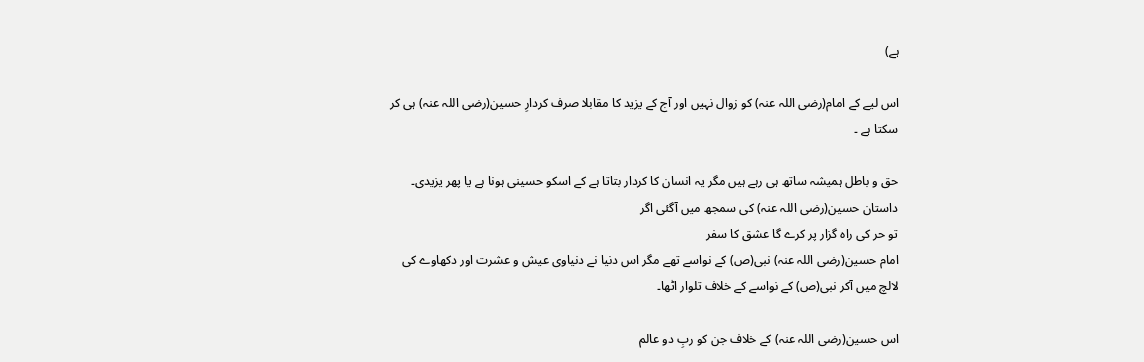ہے)

اس لیے کے امام(رضی اللہ عنہ) کو زوال نہیں اور آج کے یزید کا مقابلا صرف کردارِ حسین(رضی اللہ عنہ) ہی کر سکتا ہے ۔

حق و باطل ہمیشہ ساتھ ہی رہے ہیں مگر یہ انسان کا کردار بتاتا ہے کے اسکو حسینی ہونا ہے یا پھر یزیدی۔
داستان حسین(رضی اللہ عنہ) کی سمجھ میں آگئی اگر
تو حر کی راہ گزار پر کرے گا عشق کا سفر
امام حسین(رضی اللہ عنہ) نبی(ص) کے نواسے تھے مگر اس دنیا نے دنیاوی عیش و عشرت اور دکھاوے کی لالچ میں آکر نبی(ص) کے نواسے کے خلاف تلوار اٹھا۔

اس حسین(رضی اللہ عنہ) کے خلاف جن کو ربِ دو عالم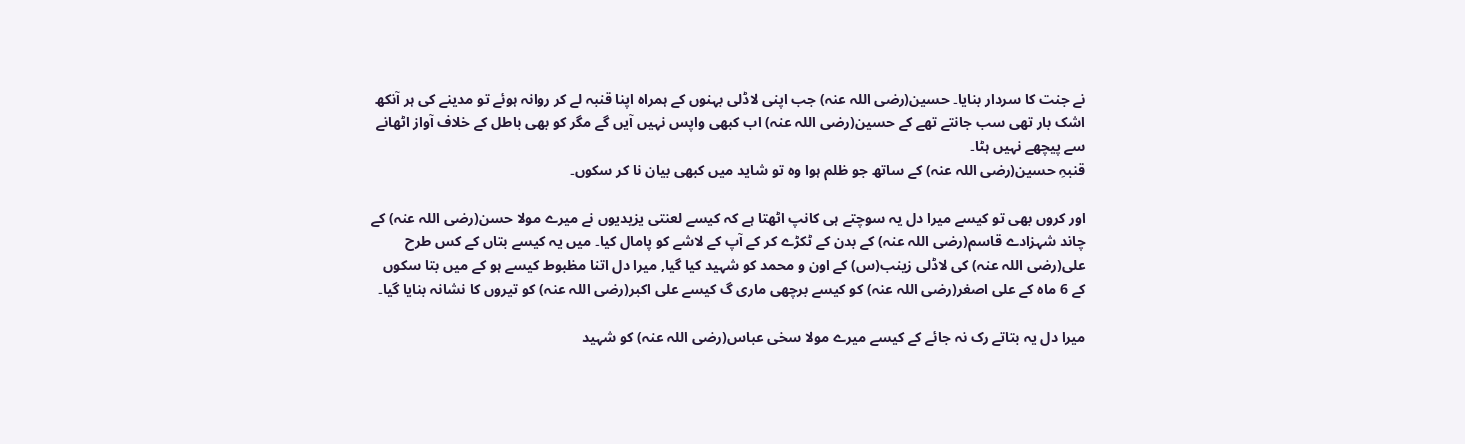نے جنت کا سردار بنایا۔ حسین(رضی اللہ عنہ) جب اپنی لاڈلی بہنوں کے ہمراہ اپنا قنبہ لے کر روانہ ہوئے تو مدینے کی ہر آنکھ اشک بار تھی سب جانتے تھے کے حسین(رضی اللہ عنہ) اب کبھی واپس نہیں آیں گے مگر کو بھی باطل کے خلاف آواز اٹھانے سے پیچھے نہیں ہٹا۔
قنبہِ حسین(رضی اللہ عنہ) کے ساتھ جو ظلم ہوا وہ تو شاید میں کبھی بیان نا کر سکوں۔

اور کروں بھی تو کیسے میرا دل یہ سوچتے ہی کانپ اٹھتا ہے کہ کیسے لعنتی یزیدیوں نے میرے مولا حسن(رضی اللہ عنہ) کے چاند شہزادے قاسم(رضی اللہ عنہ) کے بدن کے ٹکڑے کر کے آپ کے لاشے کو پامال کیا۔ میں یہ کیسے بتاں کے کس طرح علی(رضی اللہ عنہ) کی لاڈلی زینب(س) کے اون و محمد کو شہید کیا گیا, میرا دل اتنا مظبوط کیسے ہو کے میں بتا سکوں کے 6 ماہ کے علی اصغر(رضی اللہ عنہ) کو کیسے برچھی ماری گ کیسے علی اکبر(رضی اللہ عنہ) کو تیروں کا نشانہ بنایا گیا۔

میرا دل یہ بتاتے رک نہ جائے کے کیسے میرے مولا سخی عباس(رضی اللہ عنہ) کو شہید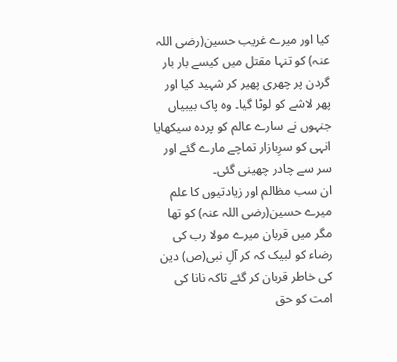کیا اور میرے غریب حسین(رضی اللہ عنہ) کو تنہا مقتل میں کیسے بار بار گردن پر چھری پھیر کر شہید کیا اور پھر لاشے کو لوٹا گیا۔ وہ پاک بیبیاں جنہوں نے سارے عالم کو پردہ سیکھایا انہی کو سرِبازار تماچے مارے گئے اور سر سے چادر چھینی گئی۔
ان سب مظالم اور زیادتیوں کا علم میرے حسین(رضی اللہ عنہ) کو تھا مگر میں قربان میرے مولا رب کی رضاء کو لبیک کہ کر آلِ نبی(ص) دین کی خاطر قربان کر گئے تاکہ نانا کی امت کو حق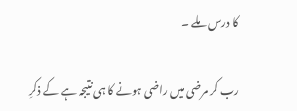کا درس ملے ۔

رب کر مرضی میں راضی ہونے کا ہی نتیجہ ہے کے ذکرِ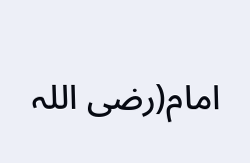امام(رضی اللہ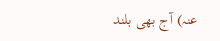عنہ) آج بھی بلند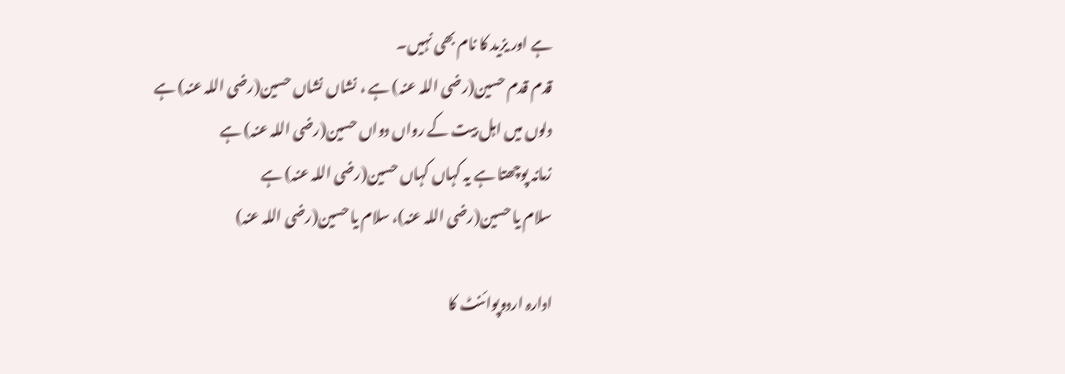ہے اور یزید کا نام بھی نہیں۔
قدم قدم حسین(رضی اللہ عنہ) ہے ، نشاں نشاں حسین(رضی اللہ عنہ) ہے
دلوں میں اہل بیت کے رواں دواں حسین(رضی اللہ عنہ) ہے
زمانہ پوچھتا ہے یہ کہاں کہاں حسین(رضی اللہ عنہ) ہے
سلام یا حسین(رضی اللہ عنہ)، سلام یا حسین(رضی اللہ عنہ)

ادارہ اردوپوائنٹ کا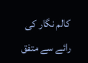کالم نگار کی رائے سے متفق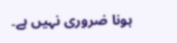ہونا ضروری نہیں ہے۔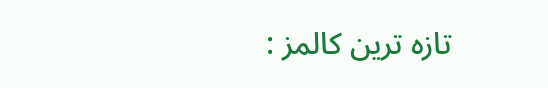تازہ ترین کالمز :